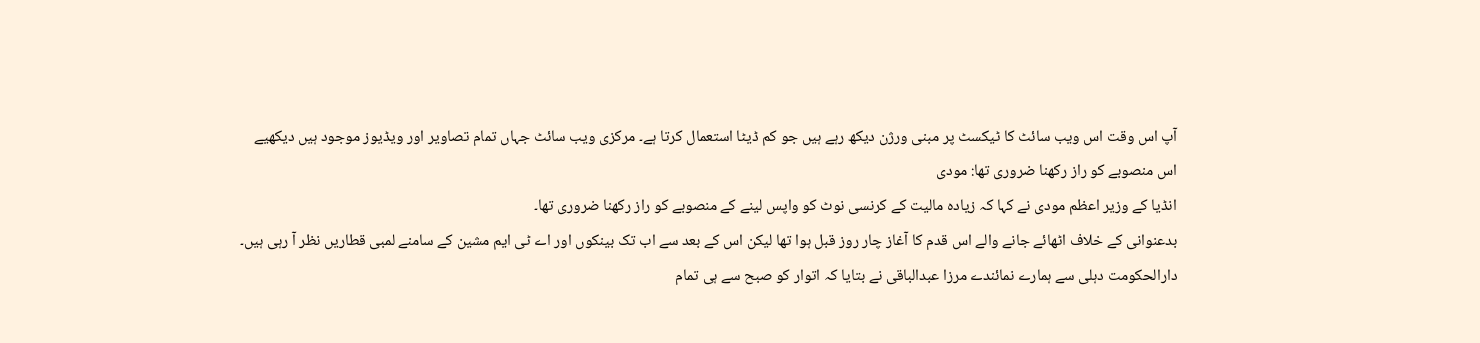آپ اس وقت اس ویب سائٹ کا ٹیکسٹ پر مبنی ورژن دیکھ رہے ہیں جو کم ڈیٹا استعمال کرتا ہے۔ مرکزی ویب سائٹ جہاں تمام تصاویر اور ویڈیوز موجود ہیں دیکھیے
اس منصوبے کو راز رکھنا ضروری تھا: مودی
انڈیا کے وزیر اعظم مودی نے کہا کہ زیادہ مالیت کے کرنسی نوٹ کو واپس لینے کے منصوبے کو راز رکھنا ضروری تھا۔
بدعنوانی کے خلاف اٹھائے جانے والے اس قدم کا آغاز چار روز قبل ہوا تھا لیکن اس کے بعد سے اب تک بینکوں اور اے ٹی ایم مشین کے سامنے لمبی قطاریں نظر آ رہی ہیں۔
دارالحکومت دہلی سے ہمارے نمائندے مرزا عبدالباقی نے بتایا کہ اتوار کو صبح سے ہی تمام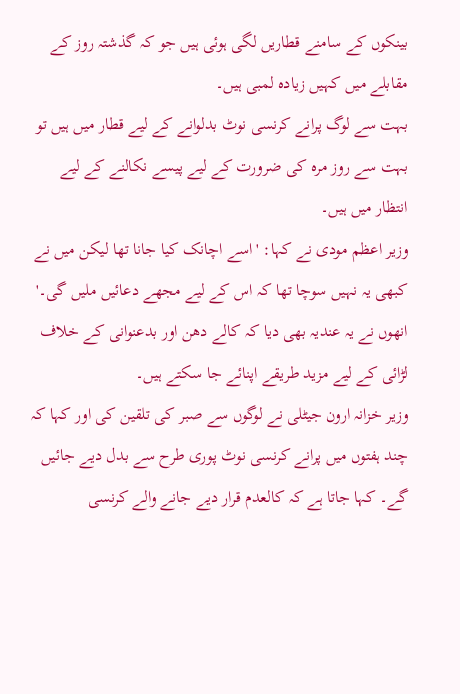بینکوں کے سامنے قطاریں لگی ہوئی ہیں جو کہ گذشتہ روز کے مقابلے میں کہیں زیادہ لمبی ہیں۔
بہت سے لوگ پرانے کرنسی نوٹ بدلوانے کے لیے قطار میں ہیں تو بہت سے روز مرہ کی ضرورت کے لیے پیسے نکالنے کے لیے انتظار میں ہیں۔
وزیر اعظم مودی نے کہا: 'اسے اچانک کیا جانا تھا لیکن میں نے کبھی یہ نہیں سوچا تھا کہ اس کے لیے مجھے دعائیں ملیں گی۔'
انھوں نے یہ عندیہ بھی دیا کہ کالے دھن اور بدعنوانی کے خلاف لڑائی کے لیے مزید طریقے اپنائے جا سکتے ہیں۔
وزیر خزانہ ارون جیٹلی نے لوگوں سے صبر کی تلقین کی اور کہا کہ چند ہفتوں میں پرانے کرنسی نوٹ پوری طرح سے بدل دیے جائیں گے۔ کہا جاتا ہے کہ کالعدم قرار دیے جانے والے کرنسی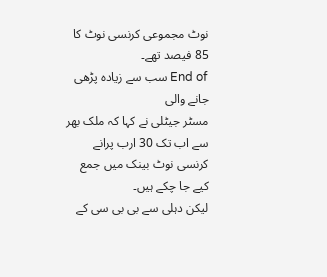نوٹ مجموعی کرنسی نوٹ کا 85 فیصد تھے۔
End of سب سے زیادہ پڑھی جانے والی
مسٹر جیٹلی نے کہا کہ ملک بھر سے اب تک 30 ارب پرانے کرنسی نوٹ بینک میں جمع کیے جا چکے ہیں۔
لیکن دہلی سے بی بی سی کے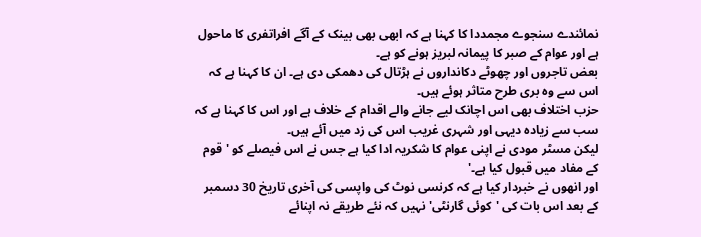نمائندے سنجوے مجمددا کا کہنا ہے کہ ابھی بھی بینک کے آگے افراتفری کا ماحول ہے اور عوام کے صبر کا پیمانہ لبریز ہونے کو ہے۔
بعض تاجروں اور چھوٹے دکانداروں نے ہڑتال کی دھمکی دی ہے۔ ان کا کہنا ہے کہ اس سے وہ بری طرح متاثر ہوئے ہیں۔
حزب اختلاف بھی اس اچانک لیے جانے والے اقدام کے خلاف ہے اور اس کا کہنا ہے کہ سب سے زیادہ دیہی اور شہری غریب اس کی زد میں آئے ہیں۔
لیکن مسٹر مودی نے اپنی عوام کا شکریہ ادا کیا ہے جس نے اس فیصلے کو 'قوم کے مفاد میں قبول کیا ہے۔'
اور انھوں نے خبردار کیا ہے کہ کرنسی نوٹ کی واپسی کی آخری تاریخ 30 دسمبر کے بعد اس بات کی 'کوئی گارنٹی' نہیں کہ نئے طریقے نہ اپنائے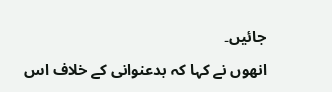جائيں۔
انھوں نے کہا کہ بدعنوانی کے خلاف اس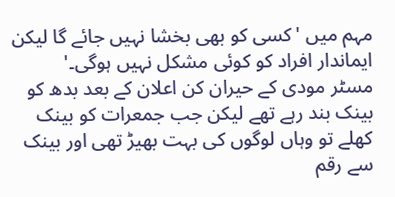مہم میں 'کسی کو بھی بخشا نہیں جائے گا لیکن ایماندار افراد کو کوئی مشکل نہیں ہوگی۔'
مسٹر مودی کے حیران کن اعلان کے بعد بدھ کو بینک بند رہے تھے لیکن جب جمعرات کو بینک کھلے تو وہاں لوگوں کی بہت بھیڑ تھی اور بینک سے رقم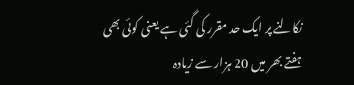نکالنے پر ایک حد مقرر کی گئی ہے یعنی کوئی بھی ہفتے بھر میں 20 ہزار سے زیادہ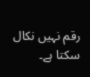رقم نہیں نکال سکتا ہے۔